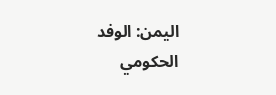اليمن: الوفد الحكومي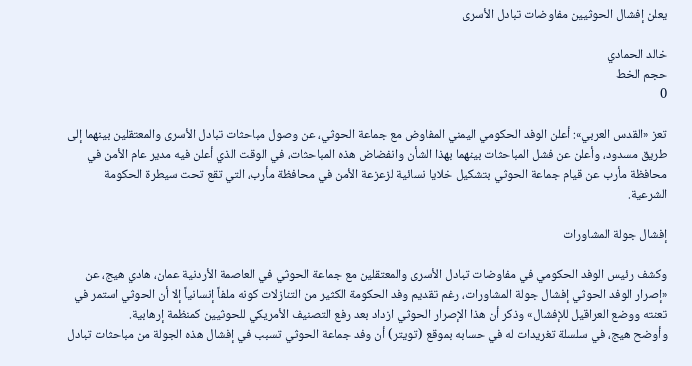يعلن إفشال الحوثيين مفاوضات تبادل الأسرى

خالد الحمادي
حجم الخط
0

تعز «القدس العربي»: أعلن الوفد الحكومي اليمني المفاوض مع جماعة الحوثي، عن وصول مباحثات تبادل الأسرى والمعتقلين بينهما إلى طريق مسدود، وأعلن عن فشل المباحثات بينهما بهذا الشأن وانفضاض هذه المباحثات، في الوقت الذي أعلن فيه مدير عام الأمن في محافظة مأرب عن قيام جماعة الحوثي بتشكيل خلايا نسائية لزعزعة الأمن في محافظة مأرب، التي تقع تحت سيطرة الحكومة الشرعية.

إفشال جولة المشاورات

وكشف رئيس الوفد الحكومي في مفاوضات تبادل الأسرى والمعتقلين مع جماعة الحوثي في العاصمة الأردنية عمان، هادي هيج، عن «إصرار الوفد الحوثي إفشال جولة المشاورات، رغم تقديم وفد الحكومة الكثير من التنازلات كونه ملفاً إنسانياً إلا أن الحوثي استمر في تعنته ووضع العراقيل للإفشال» وذكر أن هذا الإصرار الحوثي ازداد بعد رفع التصنيف الأمريكي للحوثيين كمنظمة إرهابية.
وأوضح هيج، في سلسلة تغريدات له في حسابه بموقع (تويتر) أن وفد جماعة الحوثي تسبب في إفشال هذه الجولة من مباحثات تبادل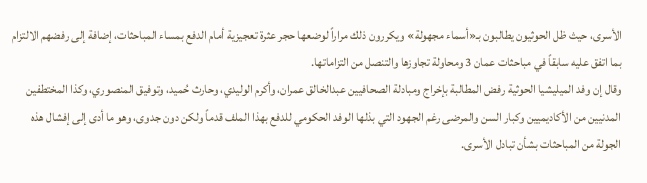الأسرى، حيث ظل الحوثيون يطالبون بـ«أسماء مجهولة» ويكررون ذلك مراراً لوضعها حجر عثرة تعجيزية أمام الدفع بمساء المباحثات، إضافة إلى رفضهم الالتزام بما اتفق عليه سابقاً في مباحثات عمان 3 ومحاولة تجاوزها والتنصل من التزاماتها.
وقال إن وفد الميليشيا الحوثية رفض المطالبة بإخراج ومبادلة الصحافيين عبدالخالق عمران، وأكرم الوليدي، وحارث حُميد، وتوفيق المنصوري، وكذا المختطفين المدنيين من الأكاديميين وكبار السن والمرضى رغم الجهود التي بذلها الوفد الحكومي للدفع بهذا الملف قدماً ولكن دون جدوى، وهو ما أدى إلى إفشال هذه الجولة من المباحثات بشأن تبادل الأسرى.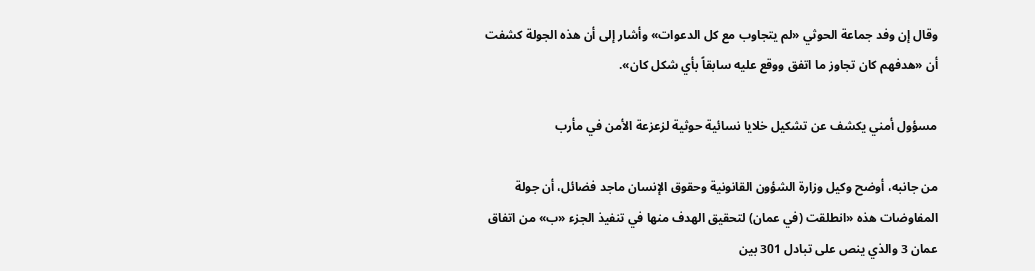وقال إن وفد جماعة الحوثي «لم يتجاوب مع كل الدعوات» وأشار إلى أن هذه الجولة كشفت أن «هدفهم كان تجاوز ما اتفق ووقع عليه سابقاً بأي شكل كان».

مسؤول أمني يكشف عن تشكيل خلايا نسائية حوثية لزعزعة الأمن في مأرب

من جانبه، أوضح وكيل وزارة الشؤون القانونية وحقوق الإنسان ماجد فضائل، أن جولة المفاوضات هذه «انطلقت (في عمان) لتحقيق الهدف منها في تنفيذ الجزء «ب» من اتفاق عمان 3 والذي ينص على تبادل 301 بين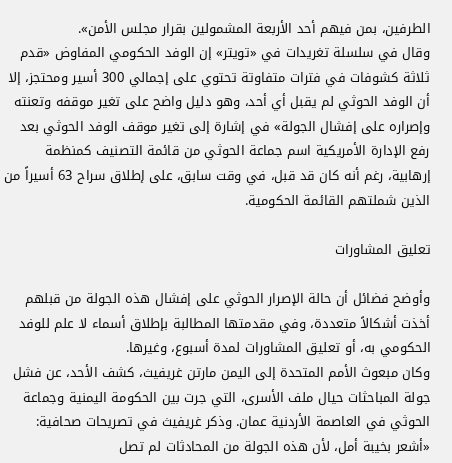الطرفين، بمن فيهم أحد الأربعة المشمولين بقرار مجلس الأمن».
وقال في سلسلة تغريدات في «تويتر» إن الوفد الحكومي المفاوض «قدم ثلاثة كشوفات في فترات متفاوتة تحتوي على إجمالي 300 أسير ومحتجز، إلا أن الوفد الحوثي لم يقبل أي أحد، وهو دليل واضح على تغير موقفه وتعنته وإصراره على إفشال الجولة» في إشارة إلى تغير موقف الوفد الحوثي بعد رفع الإدارة الأمريكية اسم جماعة الحوثي من قائمة التصنيف كمنظمة إرهابية، رغم أنه كان قد قبل، في وقت سابق، على إطلاق سراح 63 أسيراً من الذين شملتهم القائمة الحكومية.

تعليق المشاورات

وأوضح فضائل أن حالة الإصرار الحوثي على إفشال هذه الجولة من قبلهم أخذت أشكالاً متعددة، وفي مقدمتها المطالبة بإطلاق أسماء لا علم للوفد الحكومي به، أو تعليق المشاورات لمدة أسبوع، وغيرها.
وكان مبعوث الأمم المتحدة إلى اليمن مارتن غريفيث، كشف الأحد، عن فشل جولة المباحثات حيال ملف الأسرى، التي جرت بين الحكومة اليمنية وجماعة الحوثي في العاصمة الأردنية عمان. وذكر غريفيث في تصريحات صحافية: «أشعر بخيبة أمل، لأن هذه الجولة من المحادثات لم تصل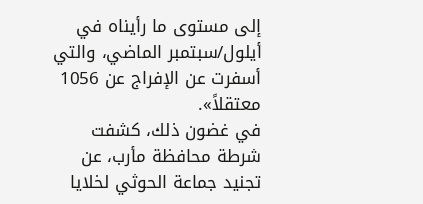إلى مستوى ما رأيناه في أيلول/سبتمبر الماضي، والتي أسفرت عن الإفراج عن 1056 معتقلاً».
في غضون ذلك، كشفت شرطة محافظة مأرب، عن تجنيد جماعة الحوثي لخلايا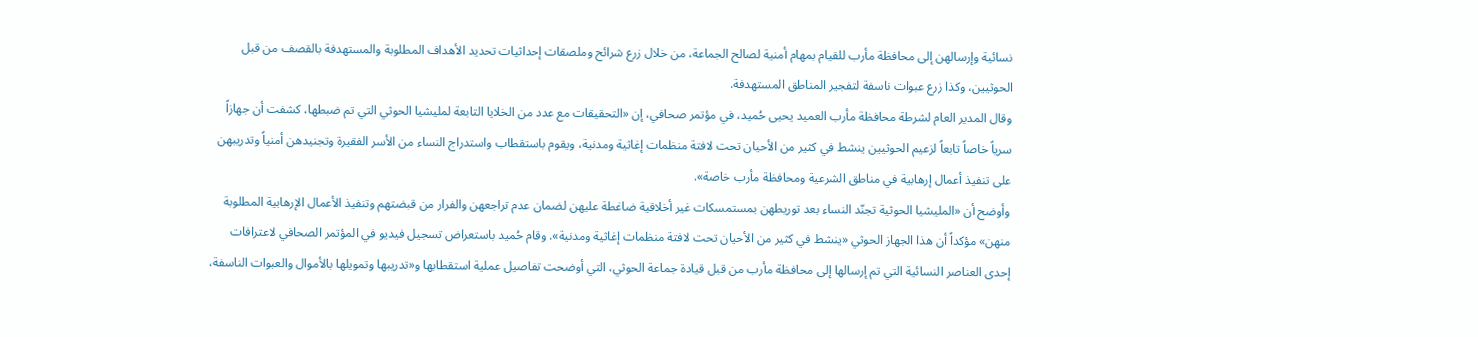نسائية وإرسالهن إلى محافظة مأرب للقيام بمهام أمنية لصالح الجماعة، من خلال زرع شرائح وملصقات إحداثيات تحديد الأهداف المطلوبة والمستهدفة بالقصف من قبل الحوثيين، وكذا زرع عبوات ناسفة لتفجير المناطق المستهدفة.
وقال المدير العام لشرطة محافظة مأرب العميد يحيى حُميد، في مؤتمر صحافي، إن «التحقيقات مع عدد من الخلايا التابعة لمليشيا الحوثي التي تم ضبطها، كشفت أن جهازاً سرياً خاصاً تابعاً لزعيم الحوثيين ينشط في كثير من الأحيان تحت لافتة منظمات إغاثية ومدنية، ويقوم باستقطاب واستدراج النساء من الأسر الفقيرة وتجنيدهن أمنياً وتدريبهن على تنفيذ أعمال إرهابية في مناطق الشرعية ومحافظة مأرب خاصة».
وأوضح أن «المليشيا الحوثية تجنّد النساء بعد توريطهن بمستمسكات غير أخلاقية ضاغطة عليهن لضمان عدم تراجعهن والفرار من قبضتهم وتنفيذ الأعمال الإرهابية المطلوبة منهن» مؤكداً أن هذا الجهاز الحوثي «ينشط في كثير من الأحيان تحت لافتة منظمات إغاثية ومدنية». وقام حُميد باستعراض تسجيل فيديو في المؤتمر الصحافي لاعترافات إحدى العناصر النسائية التي تم إرسالها إلى محافظة مأرب من قبل قيادة جماعة الحوثي، التي أوضحت تفاصيل عملية استقطابها و«تدريبها وتمويلها بالأموال والعبوات الناسفة،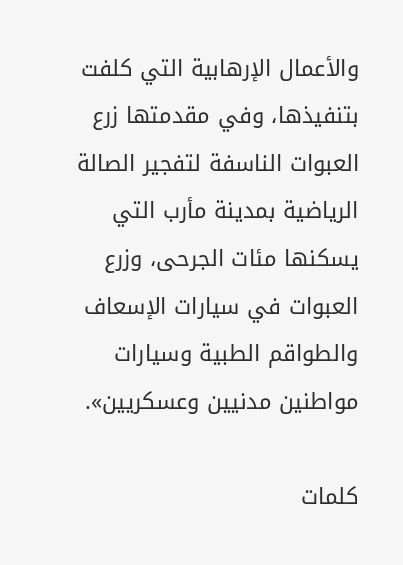والأعمال الإرهابية التي كلفت بتنفيذها، وفي مقدمتها زرع العبوات الناسفة لتفجير الصالة الرياضية بمدينة مأرب التي يسكنها مئات الجرحى، وزرع العبوات في سيارات الإسعاف والطواقم الطبية وسيارات مواطنين مدنيين وعسكريين».

كلمات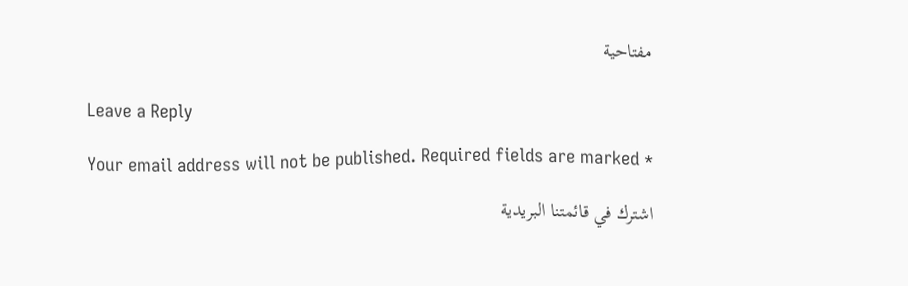مفتاحية

Leave a Reply

Your email address will not be published. Required fields are marked *

اشترك في قائمتنا البريدية